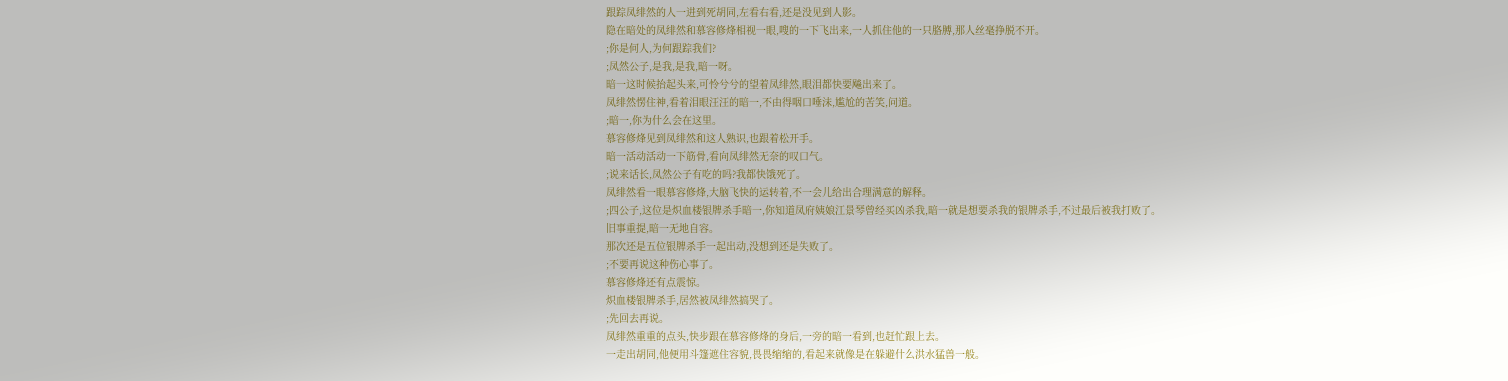跟踪凤绯然的人一进到死胡同,左看右看,还是没见到人影。
隐在暗处的凤绯然和慕容修烽相视一眼,嗖的一下飞出来,一人抓住他的一只胳膊,那人丝毫挣脱不开。
;你是何人,为何跟踪我们?
;凤然公子,是我,是我,暗一呀。
暗一这时候抬起头来,可怜兮兮的望着凤绯然,眼泪都快要飚出来了。
凤绯然愣住神,看着泪眼汪汪的暗一,不由得咽口唾沫,尴尬的苦笑,问道。
;暗一,你为什么会在这里。
慕容修烽见到凤绯然和这人熟识,也跟着松开手。
暗一活动活动一下筋骨,看向凤绯然无奈的叹口气。
;说来话长,凤然公子有吃的吗?我都快饿死了。
凤绯然看一眼慕容修烽,大脑飞快的运转着,不一会儿给出合理满意的解释。
;四公子,这位是炽血楼银牌杀手暗一,你知道凤府姨娘江景琴曾经买凶杀我,暗一就是想要杀我的银牌杀手,不过最后被我打败了。
旧事重提,暗一无地自容。
那次还是五位银牌杀手一起出动,没想到还是失败了。
;不要再说这种伤心事了。
慕容修烽还有点震惊。
炽血楼银牌杀手,居然被凤绯然搞哭了。
;先回去再说。
凤绯然重重的点头,快步跟在慕容修烽的身后,一旁的暗一看到,也赶忙跟上去。
一走出胡同,他便用斗篷遮住容貌,畏畏缩缩的,看起来就像是在躲避什么洪水猛兽一般。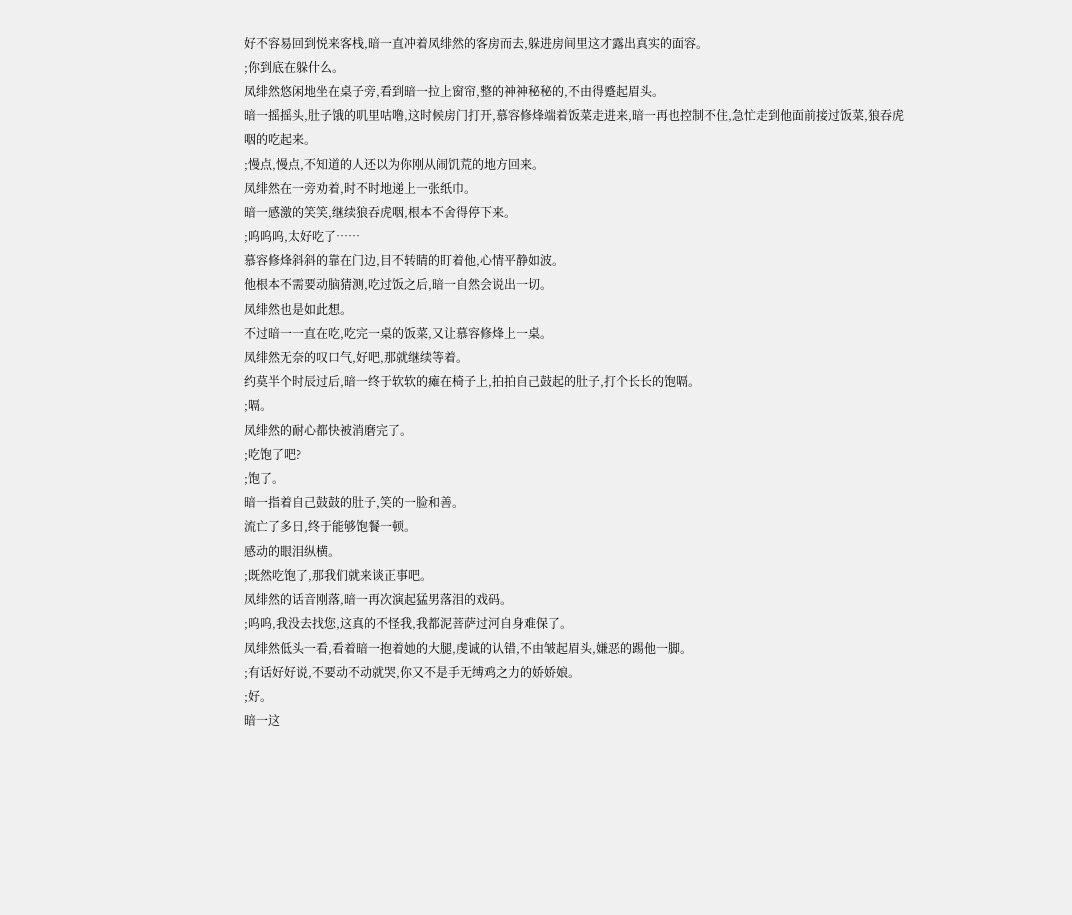好不容易回到悦来客栈,暗一直冲着凤绯然的客房而去,躲进房间里这才露出真实的面容。
;你到底在躲什么。
凤绯然悠闲地坐在桌子旁,看到暗一拉上窗帘,整的神神秘秘的,不由得蹙起眉头。
暗一摇摇头,肚子饿的叽里咕噜,这时候房门打开,慕容修烽端着饭菜走进来,暗一再也控制不住,急忙走到他面前接过饭菜,狼吞虎咽的吃起来。
;慢点,慢点,不知道的人还以为你刚从闹饥荒的地方回来。
凤绯然在一旁劝着,时不时地递上一张纸巾。
暗一感激的笑笑,继续狼吞虎咽,根本不舍得停下来。
;呜呜呜,太好吃了……
慕容修烽斜斜的靠在门边,目不转睛的盯着他,心情平静如波。
他根本不需要动脑猜测,吃过饭之后,暗一自然会说出一切。
凤绯然也是如此想。
不过暗一一直在吃,吃完一桌的饭菜,又让慕容修烽上一桌。
凤绯然无奈的叹口气,好吧,那就继续等着。
约莫半个时辰过后,暗一终于软软的瘫在椅子上,拍拍自己鼓起的肚子,打个长长的饱嗝。
;嗝。
凤绯然的耐心都快被消磨完了。
;吃饱了吧?
;饱了。
暗一指着自己鼓鼓的肚子,笑的一脸和善。
流亡了多日,终于能够饱餐一顿。
感动的眼泪纵横。
;既然吃饱了,那我们就来谈正事吧。
凤绯然的话音刚落,暗一再次演起猛男落泪的戏码。
;呜呜,我没去找您,这真的不怪我,我都泥菩萨过河自身难保了。
凤绯然低头一看,看着暗一抱着她的大腿,虔诚的认错,不由皱起眉头,嫌恶的踢他一脚。
;有话好好说,不要动不动就哭,你又不是手无缚鸡之力的娇娇娘。
;好。
暗一这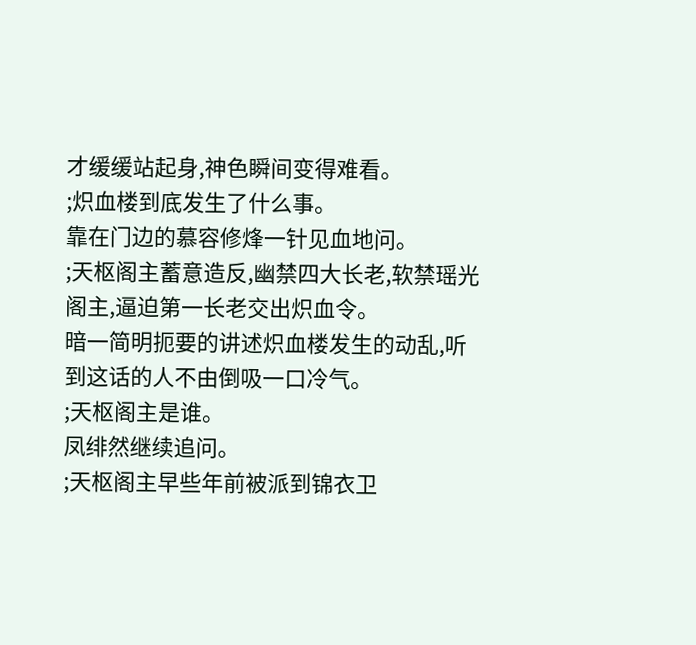才缓缓站起身,神色瞬间变得难看。
;炽血楼到底发生了什么事。
靠在门边的慕容修烽一针见血地问。
;天枢阁主蓄意造反,幽禁四大长老,软禁瑶光阁主,逼迫第一长老交出炽血令。
暗一简明扼要的讲述炽血楼发生的动乱,听到这话的人不由倒吸一口冷气。
;天枢阁主是谁。
凤绯然继续追问。
;天枢阁主早些年前被派到锦衣卫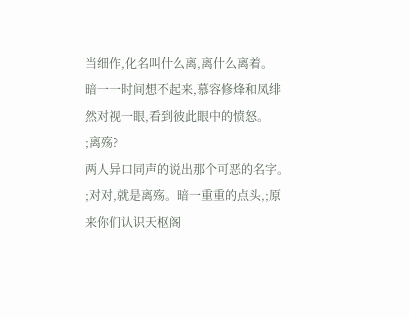当细作,化名叫什么离,离什么离着。
暗一一时间想不起来,慕容修烽和凤绯然对视一眼,看到彼此眼中的愤怒。
;离殇?
两人异口同声的说出那个可恶的名字。
;对对,就是离殇。暗一重重的点头,;原来你们认识天枢阁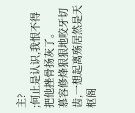主?
;何止是认识,我恨不得把他挫骨扬灰了。
慕容修烽狠狠地咬牙切齿,一想起离殇居然是天枢阁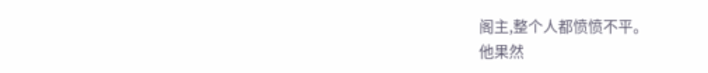阁主,整个人都愤愤不平。
他果然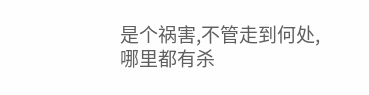是个祸害,不管走到何处,哪里都有杀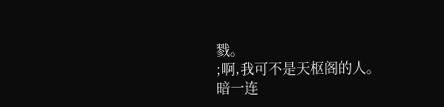戮。
;啊,我可不是天枢阁的人。
暗一连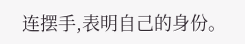连摆手,表明自己的身份。